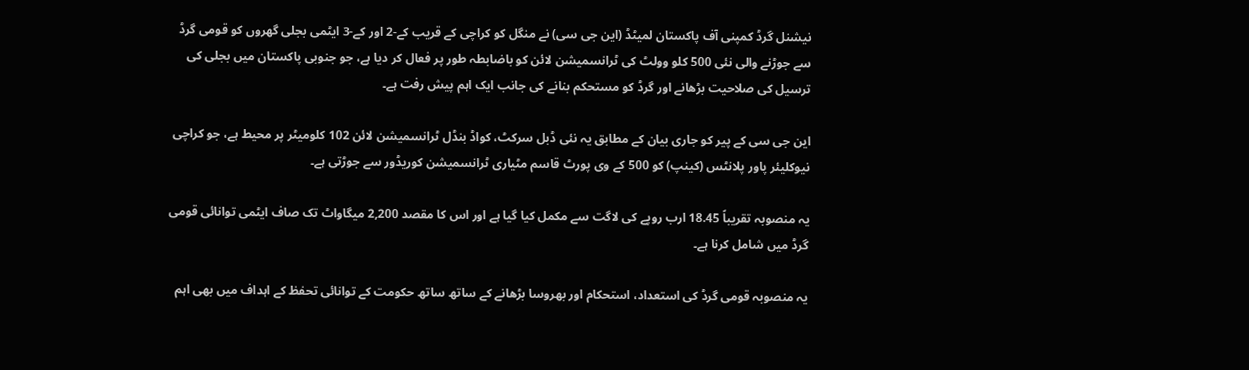نیشنل گرڈ کمپنی آف پاکستان لمیٹڈ (این جی سی) نے منگل کو کراچی کے قریب کے-2 اور کے-3 ایٹمی بجلی گھروں کو قومی گرڈ سے جوڑنے والی نئی 500 کلو وولٹ کی ٹرانسمیشن لائن کو باضابطہ طور پر فعال کر دیا ہے، جو جنوبی پاکستان میں بجلی کی ترسیل کی صلاحیت بڑھانے اور گرڈ کو مستحکم بنانے کی جانب ایک اہم پیش رفت ہے۔

این جی سی کے پیر کو جاری بیان کے مطابق یہ نئی ڈبل سرکٹ، کواڈ بنڈل ٹرانسمیشن لائن 102 کلومیٹر پر محیط ہے، جو کراچی نیوکلیئر پاور پلانٹس (کینپ) کو 500 کے وی پورٹ قاسم مٹیاری ٹرانسمیشن کوریڈور سے جوڑتی ہے۔

یہ منصوبہ تقریباً 18.45 ارب روپے کی لاگت سے مکمل کیا گیا ہے اور اس کا مقصد 2,200 میگاواٹ تک صاف ایٹمی توانائی قومی گرڈ میں شامل کرنا ہے۔

یہ منصوبہ قومی گرڈ کی استعداد، استحکام اور بھروسا بڑھانے کے ساتھ ساتھ حکومت کے توانائی تحفظ کے اہداف میں بھی اہم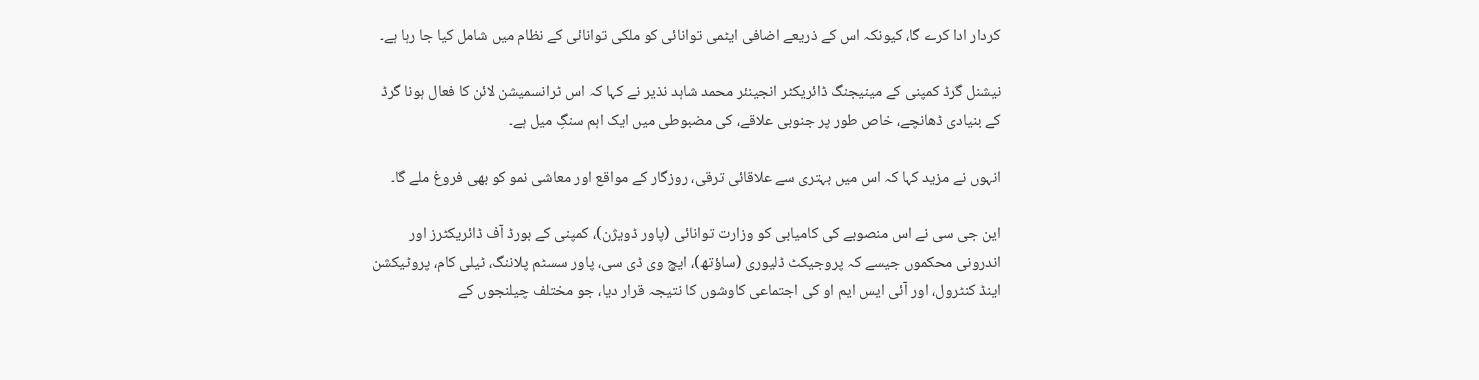کردار ادا کرے گا، کیونکہ اس کے ذریعے اضافی ایٹمی توانائی کو ملکی توانائی کے نظام میں شامل کیا جا رہا ہے۔

نیشنل گرڈ کمپنی کے مینیجنگ ڈائریکٹر انجینئر محمد شاہد نذیر نے کہا کہ اس ٹرانسمیشن لائن کا فعال ہونا گرڈ کے بنیادی ڈھانچے، خاص طور پر جنوبی علاقے، کی مضبوطی میں ایک اہم سنگِ میل ہے۔

انہوں نے مزید کہا کہ اس میں بہتری سے علاقائی ترقی، روزگار کے مواقع اور معاشی نمو کو بھی فروغ ملے گا۔

این جی سی نے اس منصوبے کی کامیابی کو وزارت توانائی (پاور ڈویژن)، کمپنی کے بورڈ آف ڈائریکٹرز اور اندرونی محکموں جیسے کہ پروجیکٹ ڈلیوری (ساؤتھ)، ایچ وی ڈی سی، پاور سسٹم پلاننگ، ٹیلی کام، پروٹیکشن اینڈ کنٹرول، اور آئی ایس ایم او کی اجتماعی کاوشوں کا نتیجہ قرار دیا، جو مختلف چیلنجوں کے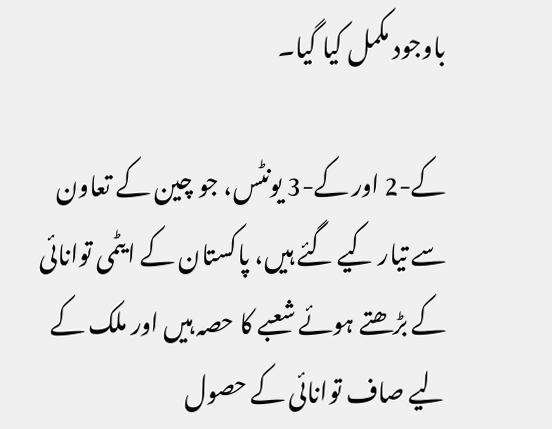باوجود مکمل کیا گیا۔

کے-2 اور کے-3 یونٹس، جو چین کے تعاون سے تیار کیے گئے ہیں، پاکستان کے ایٹمی توانائی کے بڑھتے ہوئے شعبے کا حصہ ہیں اور ملک کے لیے صاف توانائی کے حصول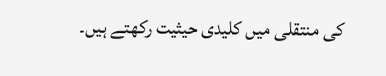کی منتقلی میں کلیدی حیثیت رکھتے ہیں۔